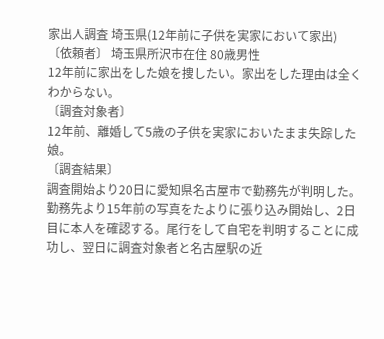家出人調査 埼玉県(12年前に子供を実家において家出)
〔依頼者〕 埼玉県所沢市在住 80歳男性
12年前に家出をした娘を捜したい。家出をした理由は全くわからない。
〔調査対象者〕
12年前、離婚して5歳の子供を実家においたまま失踪した娘。
〔調査結果〕
調査開始より20日に愛知県名古屋市で勤務先が判明した。勤務先より15年前の写真をたよりに張り込み開始し、2日目に本人を確認する。尾行をして自宅を判明することに成功し、翌日に調査対象者と名古屋駅の近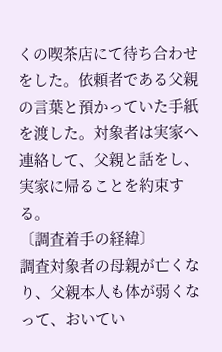くの喫茶店にて待ち合わせをした。依頼者である父親の言葉と預かっていた手紙を渡した。対象者は実家へ連絡して、父親と話をし、実家に帰ることを約束する。
〔調査着手の経緯〕
調査対象者の母親が亡くなり、父親本人も体が弱くなって、おいてい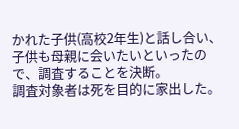かれた子供(高校2年生)と話し合い、子供も母親に会いたいといったので、調査することを決断。
調査対象者は死を目的に家出した。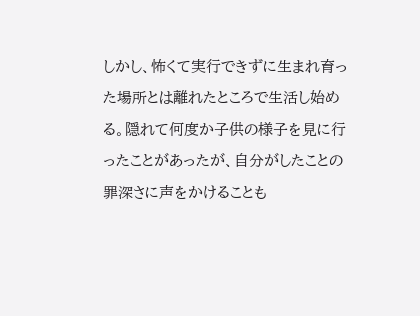しかし、怖くて実行できずに生まれ育った場所とは離れたところで生活し始める。隠れて何度か子供の様子を見に行ったことがあったが、自分がしたことの罪深さに声をかけることも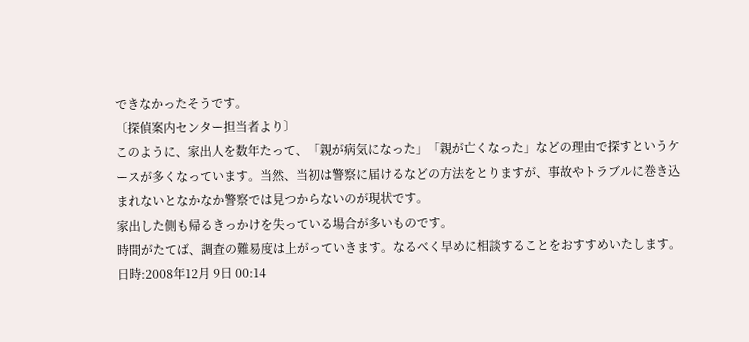できなかったそうです。
〔探偵案内センター担当者より〕
このように、家出人を数年たって、「親が病気になった」「親が亡くなった」などの理由で探すというケースが多くなっています。当然、当初は警察に届けるなどの方法をとりますが、事故やトラブルに巻き込まれないとなかなか警察では見つからないのが現状です。
家出した側も帰るきっかけを失っている場合が多いものです。
時間がたてば、調査の難易度は上がっていきます。なるべく早めに相談することをおすすめいたします。
日時:2008年12月 9日 00:14